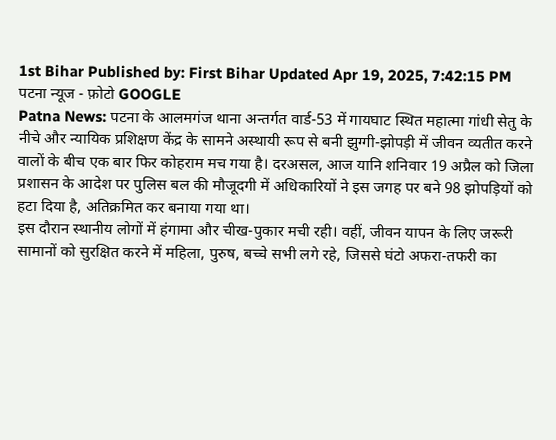1st Bihar Published by: First Bihar Updated Apr 19, 2025, 7:42:15 PM
पटना न्यूज - फ़ोटो GOOGLE
Patna News: पटना के आलमगंज थाना अन्तर्गत वार्ड-53 में गायघाट स्थित महात्मा गांधी सेतु के नीचे और न्यायिक प्रशिक्षण केंद्र के सामने अस्थायी रूप से बनी झुग्गी-झोपड़ी में जीवन व्यतीत करने वालों के बीच एक बार फिर कोहराम मच गया है। दरअसल, आज यानि शनिवार 19 अप्रैल को जिला प्रशासन के आदेश पर पुलिस बल की मौजूदगी में अधिकारियों ने इस जगह पर बने 98 झोपड़ियों को हटा दिया है, अतिक्रमित कर बनाया गया था।
इस दौरान स्थानीय लोगों में हंगामा और चीख-पुकार मची रही। वहीं, जीवन यापन के लिए जरूरी सामानों को सुरक्षित करने में महिला, पुरुष, बच्चे सभी लगे रहे, जिससे घंटो अफरा-तफरी का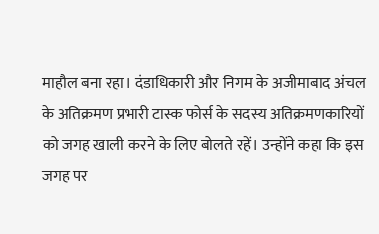माहौल बना रहा। दंडाधिकारी और निगम के अजीमाबाद अंचल के अतिक्रमण प्रभारी टास्क फोर्स के सदस्य अतिक्रमणकारियों को जगह खाली करने के लिए बोलते रहें। उन्होंने कहा कि इस जगह पर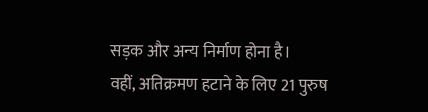सड़क और अन्य निर्माण होना है।
वहीं, अतिक्रमण हटाने के लिए 21 पुरुष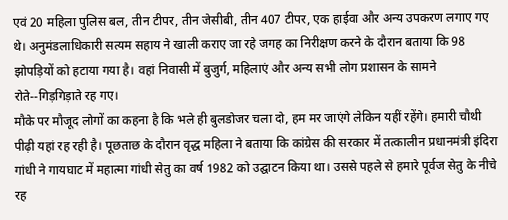एवं 20 महिला पुलिस बल, तीन टीपर, तीन जेसीबी, तीन 407 टीपर, एक हाईवा और अन्य उपकरण लगाए गए थे। अनुमंडलाधिकारी सत्यम सहाय ने खाली कराए जा रहे जगह का निरीक्षण करने के दौरान बताया कि 98 झोपड़ियों को हटाया गया है। वहां निवासी में बुजुर्ग, महिलाएं और अन्य सभी लोग प्रशासन के सामने रोते--गिड़गिड़ाते रह गए।
मौके पर मौजूद लोगों का कहना है कि भले ही बुलडोजर चला दो, हम मर जाएंगे लेकिन यहीं रहेंगे। हमारी चौथी पीढ़ी यहां रह रही है। पूछताछ के दौरान वृद्ध महिला ने बताया कि कांग्रेस की सरकार में तत्कालीन प्रधानमंत्री इंदिरा गांधी ने गायघाट में महात्मा गांधी सेतु का वर्ष 1982 को उद्घाटन किया था। उससे पहले से हमारे पूर्वज सेतु के नीचे रह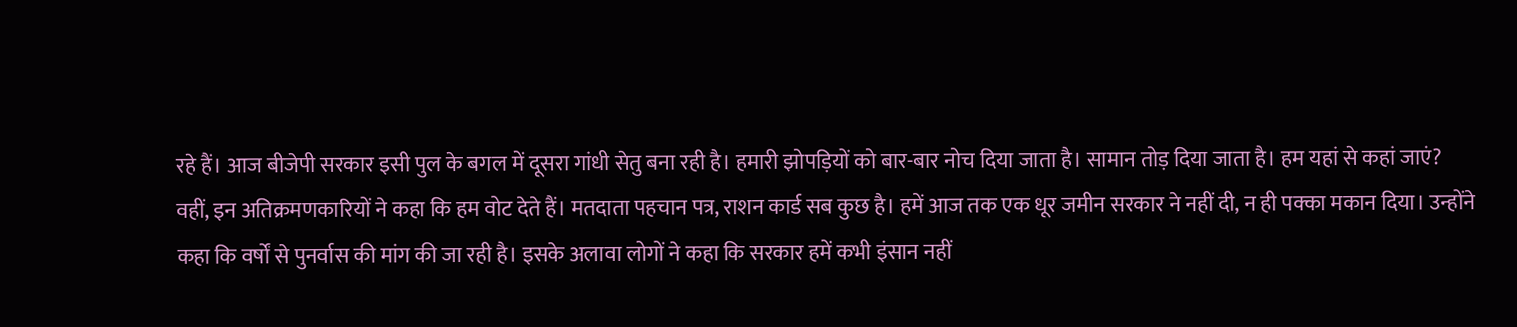रहे हैं। आज बीजेपी सरकार इसी पुल के बगल में दूसरा गांधी सेतु बना रही है। हमारी झोपड़ियों को बार-बार नोच दिया जाता है। सामान तोड़ दिया जाता है। हम यहां से कहां जाएं?
वहीं, इन अतिक्रमणकारियों ने कहा कि हम वोट देते हैं। मतदाता पहचान पत्र, राशन कार्ड सब कुछ है। हमें आज तक एक धूर जमीन सरकार ने नहीं दी, न ही पक्का मकान दिया। उन्होंने कहा कि वर्षों से पुनर्वास की मांग की जा रही है। इसके अलावा लोगों ने कहा कि सरकार हमें कभी इंसान नहीं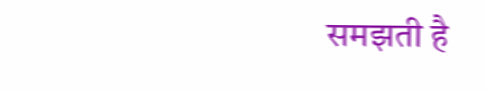समझती है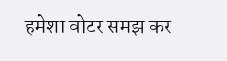हमेशा वोटर समझ कर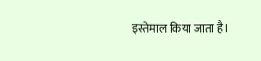इस्तेमाल किया जाता है।